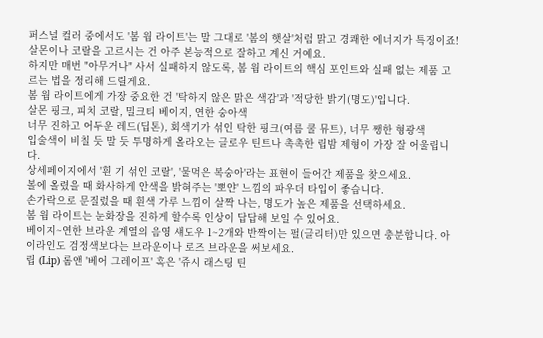퍼스널 컬러 중에서도 '봄 웜 라이트'는 말 그대로 '봄의 햇살'처럼 맑고 경쾌한 에너지가 특징이죠! 살몬이나 코랄을 고르시는 건 아주 본능적으로 잘하고 계신 거예요.
하지만 매번 "아무거나" 사서 실패하지 않도록, 봄 웜 라이트의 핵심 포인트와 실패 없는 제품 고르는 법을 정리해 드릴게요.
봄 웜 라이트에게 가장 중요한 건 '탁하지 않은 맑은 색감'과 '적당한 밝기(명도)'입니다.
살몬 핑크, 피치 코랄, 밀크티 베이지, 연한 숭아색
너무 진하고 어두운 레드(딥톤), 회색기가 섞인 탁한 핑크(여름 쿨 뮤트), 너무 쨍한 형광색
입술색이 비칠 듯 말 듯 투명하게 올라오는 글로우 틴트나 촉촉한 립밤 제형이 가장 잘 어울립니다.
상세페이지에서 '흰 기 섞인 코랄', '물먹은 복숭아'라는 표현이 들어간 제품을 찾으세요.
볼에 올렸을 때 화사하게 안색을 밝혀주는 '뽀얀' 느낌의 파우더 타입이 좋습니다.
손가락으로 문질렀을 때 흰색 가루 느낌이 살짝 나는, 명도가 높은 제품을 선택하세요.
봄 웜 라이트는 눈화장을 진하게 할수록 인상이 답답해 보일 수 있어요.
베이지~연한 브라운 계열의 음영 섀도우 1~2개와 반짝이는 펄(글리터)만 있으면 충분합니다. 아이라인도 검정색보다는 브라운이나 로즈 브라운을 써보세요.
립 (Lip) 롬앤 '베어 그레이프' 혹은 '쥬시 래스팅 틴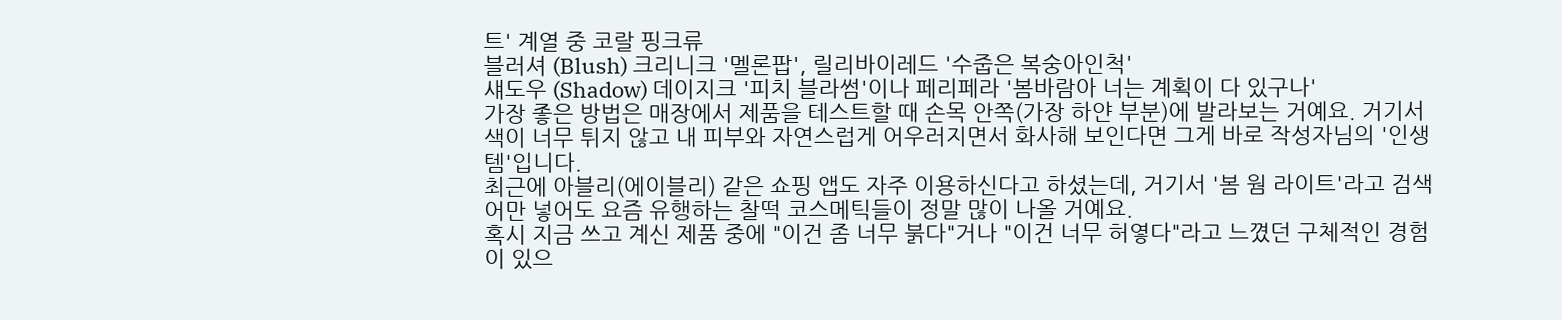트' 계열 중 코랄 핑크류
블러셔 (Blush) 크리니크 '멜론팝', 릴리바이레드 '수줍은 복숭아인척'
섀도우 (Shadow) 데이지크 '피치 블라썸'이나 페리페라 '봄바람아 너는 계획이 다 있구나'
가장 좋은 방법은 매장에서 제품을 테스트할 때 손목 안쪽(가장 하얀 부분)에 발라보는 거예요. 거기서 색이 너무 튀지 않고 내 피부와 자연스럽게 어우러지면서 화사해 보인다면 그게 바로 작성자님의 '인생 템'입니다.
최근에 아블리(에이블리) 같은 쇼핑 앱도 자주 이용하신다고 하셨는데, 거기서 '봄 웜 라이트'라고 검색어만 넣어도 요즘 유행하는 찰떡 코스메틱들이 정말 많이 나올 거예요.
혹시 지금 쓰고 계신 제품 중에 "이건 좀 너무 붉다"거나 "이건 너무 허옇다"라고 느꼈던 구체적인 경험이 있으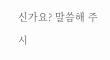신가요? 말씀해 주시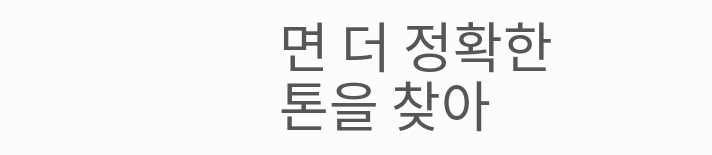면 더 정확한 톤을 찾아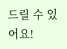드릴 수 있어요!